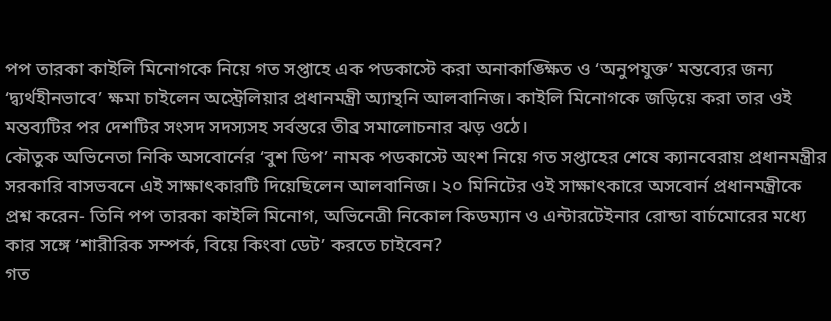পপ তারকা কাইলি মিনোগকে নিয়ে গত সপ্তাহে এক পডকাস্টে করা অনাকাঙ্ক্ষিত ও ‘অনুপযুক্ত’ মন্তব্যের জন্য ‘দ্ব্যর্থহীনভাবে’ ক্ষমা চাইলেন অস্ট্রেলিয়ার প্রধানমন্ত্রী অ্যান্থনি আলবানিজ। কাইলি মিনোগকে জড়িয়ে করা তার ওই মন্তব্যটির পর দেশটির সংসদ সদস্যসহ সর্বস্তরে তীব্র সমালোচনার ঝড় ওঠে।
কৌতুক অভিনেতা নিকি অসবোর্নের ‘বুশ ডিপ’ নামক পডকাস্টে অংশ নিয়ে গত সপ্তাহের শেষে ক্যানবেরায় প্রধানমন্ত্রীর সরকারি বাসভবনে এই সাক্ষাৎকারটি দিয়েছিলেন আলবানিজ। ২০ মিনিটের ওই সাক্ষাৎকারে অসবোর্ন প্রধানমন্ত্রীকে প্রশ্ন করেন- তিনি পপ তারকা কাইলি মিনোগ, অভিনেত্রী নিকোল কিডম্যান ও এন্টারটেইনার রোন্ডা বার্চমোরের মধ্যে কার সঙ্গে ‘শারীরিক সম্পর্ক, বিয়ে কিংবা ডেট’ করতে চাইবেন?
গত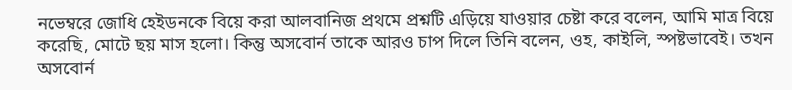নভেম্বরে জোধি হেইডনকে বিয়ে করা আলবানিজ প্রথমে প্রশ্নটি এড়িয়ে যাওয়ার চেষ্টা করে বলেন, আমি মাত্র বিয়ে করেছি, মোটে ছয় মাস হলো। কিন্তু অসবোর্ন তাকে আরও চাপ দিলে তিনি বলেন, ওহ, কাইলি, স্পষ্টভাবেই। তখন অসবোর্ন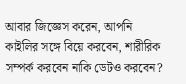আবার জিজ্ঞেস করেন, আপনি কাইলির সঙ্গে বিয়ে করবেন, শারীরিক সম্পর্ক করবেন নাকি ডেটও করবেন?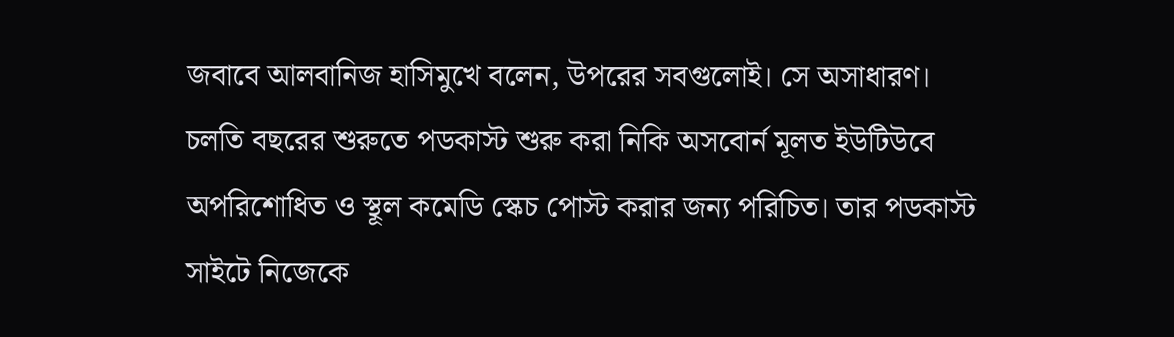জবাবে আলবানিজ হাসিমুখে বলেন, উপরের সবগুলোই। সে অসাধারণ।
চলতি বছরের শুরুতে পডকাস্ট শুরু করা নিকি অসবোর্ন মূলত ইউটিউবে অপরিশোধিত ও স্থূল কমেডি স্কেচ পোস্ট করার জন্য পরিচিত। তার পডকাস্ট সাইটে নিজেকে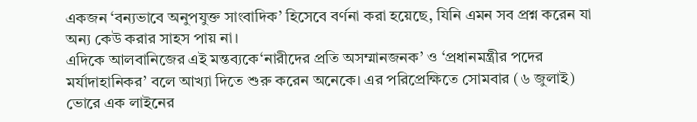একজন ‘বন্যভাবে অনুপযুক্ত সাংবাদিক’ হিসেবে বর্ণনা করা হয়েছে, যিনি এমন সব প্রশ্ন করেন যা অন্য কেউ করার সাহস পায় না।
এদিকে আলবানিজের এই মন্তব্যকে‘নারীদের প্রতি অসম্মানজনক’ ও ‘প্রধানমন্ত্রীর পদের মর্যাদাহানিকর’ বলে আখ্যা দিতে শুরু করেন অনেকে। এর পরিপ্রেক্ষিতে সোমবার (৬ জুলাই) ভোরে এক লাইনের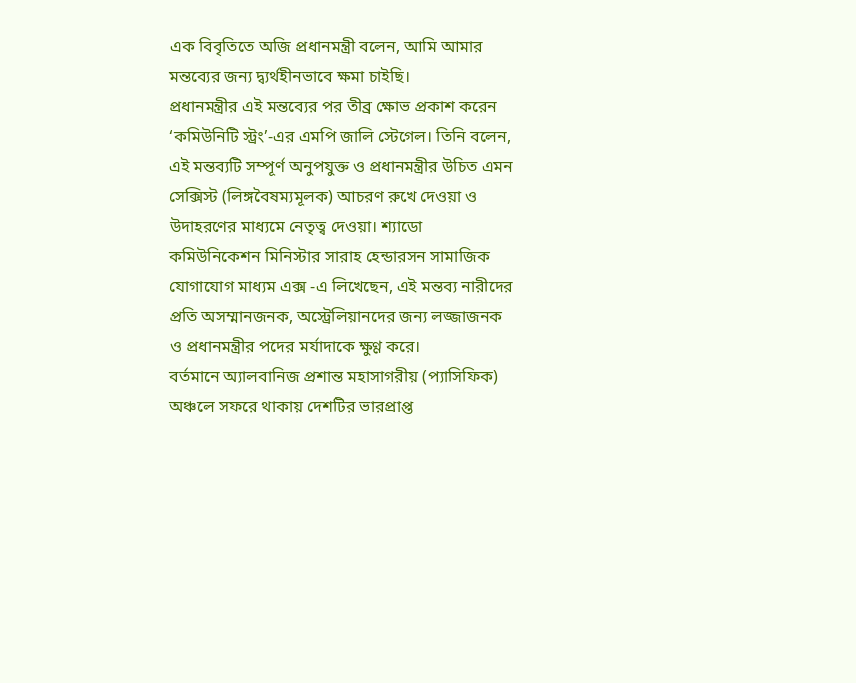এক বিবৃতিতে অজি প্রধানমন্ত্রী বলেন, আমি আমার মন্তব্যের জন্য দ্ব্যর্থহীনভাবে ক্ষমা চাইছি।
প্রধানমন্ত্রীর এই মন্তব্যের পর তীব্র ক্ষোভ প্রকাশ করেন ‘কমিউনিটি স্ট্রং’-এর এমপি জালি স্টেগেল। তিনি বলেন, এই মন্তব্যটি সম্পূর্ণ অনুপযুক্ত ও প্রধানমন্ত্রীর উচিত এমন সেক্সিস্ট (লিঙ্গবৈষম্যমূলক) আচরণ রুখে দেওয়া ও উদাহরণের মাধ্যমে নেতৃত্ব দেওয়া। শ্যাডো কমিউনিকেশন মিনিস্টার সারাহ হেন্ডারসন সামাজিক যোগাযোগ মাধ্যম এক্স -এ লিখেছেন, এই মন্তব্য নারীদের প্রতি অসম্মানজনক, অস্ট্রেলিয়ানদের জন্য লজ্জাজনক ও প্রধানমন্ত্রীর পদের মর্যাদাকে ক্ষুণ্ণ করে।
বর্তমানে অ্যালবানিজ প্রশান্ত মহাসাগরীয় (প্যাসিফিক) অঞ্চলে সফরে থাকায় দেশটির ভারপ্রাপ্ত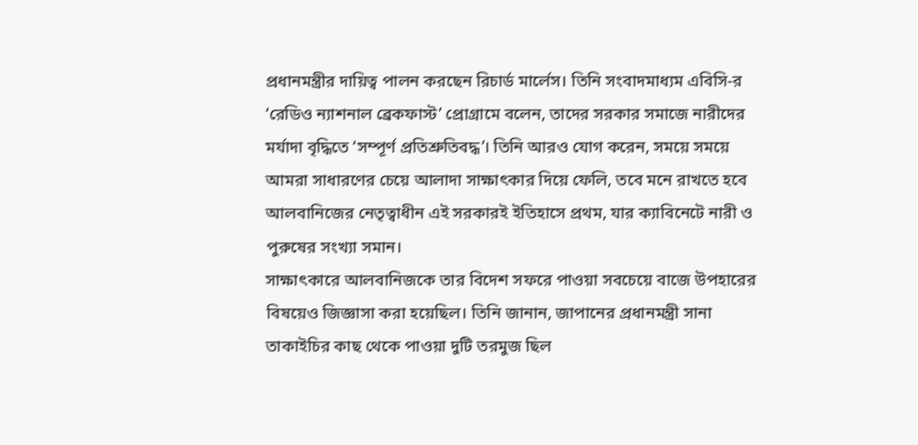প্রধানমন্ত্রীর দায়িত্ব পালন করছেন রিচার্ড মার্লেস। তিনি সংবাদমাধ্যম এবিসি-র ‘রেডিও ন্যাশনাল ব্রেকফাস্ট’ প্রোগ্রামে বলেন, তাদের সরকার সমাজে নারীদের মর্যাদা বৃদ্ধিতে ‘সম্পূর্ণ প্রতিশ্রুতিবদ্ধ’। তিনি আরও যোগ করেন, সময়ে সময়ে আমরা সাধারণের চেয়ে আলাদা সাক্ষাৎকার দিয়ে ফেলি, তবে মনে রাখতে হবে আলবানিজের নেতৃত্বাধীন এই সরকারই ইতিহাসে প্রথম, যার ক্যাবিনেটে নারী ও পুরুষের সংখ্যা সমান।
সাক্ষাৎকারে আলবানিজকে তার বিদেশ সফরে পাওয়া সবচেয়ে বাজে উপহারের বিষয়েও জিজ্ঞাসা করা হয়েছিল। তিনি জানান, জাপানের প্রধানমন্ত্রী সানা তাকাইচির কাছ থেকে পাওয়া দুটি তরমুজ ছিল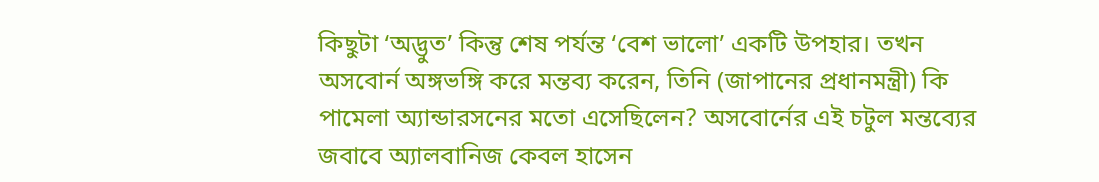কিছুটা ‘অদ্ভুত’ কিন্তু শেষ পর্যন্ত ‘বেশ ভালো’ একটি উপহার। তখন অসবোর্ন অঙ্গভঙ্গি করে মন্তব্য করেন, তিনি (জাপানের প্রধানমন্ত্রী) কি পামেলা অ্যান্ডারসনের মতো এসেছিলেন? অসবোর্নের এই চটুল মন্তব্যের জবাবে অ্যালবানিজ কেবল হাসেন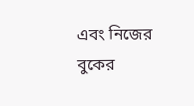এবং নিজের বুকের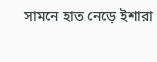সামনে হাত নেড়ে ইশারা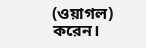(ওয়াগল) করেন।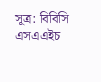সূত্র: বিবিসি
এসএএইচ